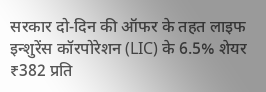सरकार दो‑दिन की ऑफर के तहत लाइफ इन्शुरेंस कॉरपोरेशन (LIC) के 6.5% शेयर ₹382 प्रति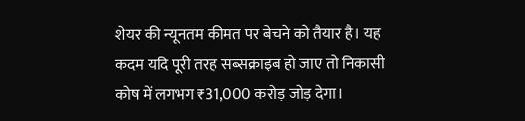शेयर की न्यूनतम कीमत पर बेचने को तैयार है। यह कदम यदि पूरी तरह सब्सक्राइब हो जाए तो निकासी कोष में लगभग ₹31,000 करोड़ जोड़ देगा।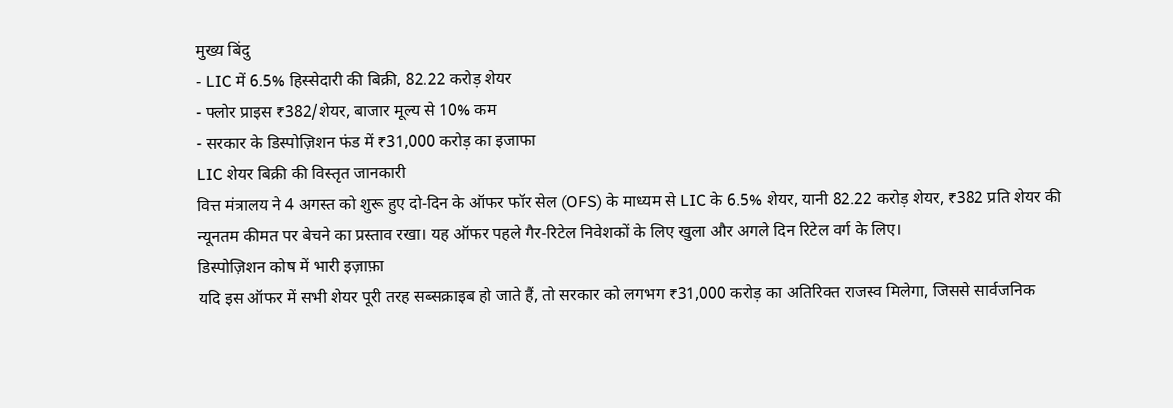मुख्य बिंदु
- LIC में 6.5% हिस्सेदारी की बिक्री, 82.22 करोड़ शेयर
- फ्लोर प्राइस ₹382/शेयर, बाजार मूल्य से 10% कम
- सरकार के डिस्पोज़िशन फंड में ₹31,000 करोड़ का इजाफा
LIC शेयर बिक्री की विस्तृत जानकारी
वित्त मंत्रालय ने 4 अगस्त को शुरू हुए दो‑दिन के ऑफर फॉर सेल (OFS) के माध्यम से LIC के 6.5% शेयर, यानी 82.22 करोड़ शेयर, ₹382 प्रति शेयर की न्यूनतम कीमत पर बेचने का प्रस्ताव रखा। यह ऑफर पहले गैर‑रिटेल निवेशकों के लिए खुला और अगले दिन रिटेल वर्ग के लिए।
डिस्पोज़िशन कोष में भारी इज़ाफ़ा
यदि इस ऑफर में सभी शेयर पूरी तरह सब्सक्राइब हो जाते हैं, तो सरकार को लगभग ₹31,000 करोड़ का अतिरिक्त राजस्व मिलेगा, जिससे सार्वजनिक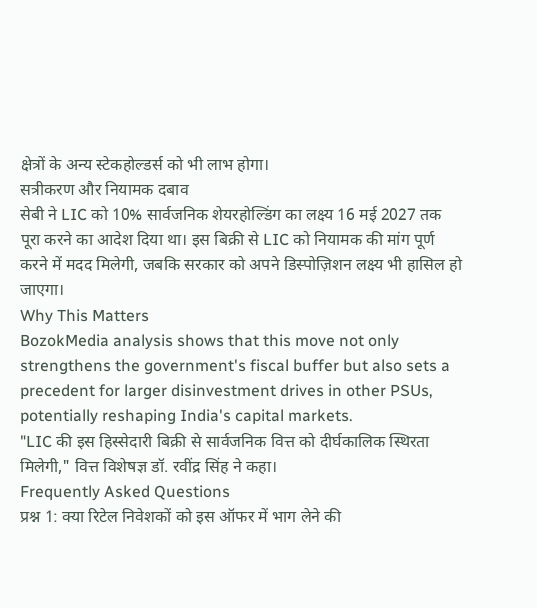क्षेत्रों के अन्य स्टेकहोल्डर्स को भी लाभ होगा।
सत्रीकरण और नियामक दबाव
सेबी ने LIC को 10% सार्वजनिक शेयरहोल्डिंग का लक्ष्य 16 मई 2027 तक पूरा करने का आदेश दिया था। इस बिक्री से LIC को नियामक की मांग पूर्ण करने में मदद मिलेगी, जबकि सरकार को अपने डिस्पोज़िशन लक्ष्य भी हासिल हो जाएगा।
Why This Matters
BozokMedia analysis shows that this move not only strengthens the government's fiscal buffer but also sets a precedent for larger disinvestment drives in other PSUs, potentially reshaping India's capital markets.
"LIC की इस हिस्सेदारी बिक्री से सार्वजनिक वित्त को दीर्घकालिक स्थिरता मिलेगी," वित्त विशेषज्ञ डॉ. रवींद्र सिंह ने कहा।
Frequently Asked Questions
प्रश्न 1: क्या रिटेल निवेशकों को इस ऑफर में भाग लेने की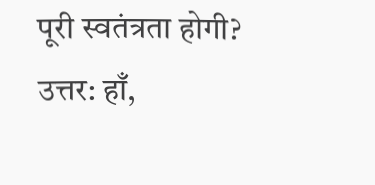पूरी स्वतंत्रता होगी?
उत्तर: हाँ,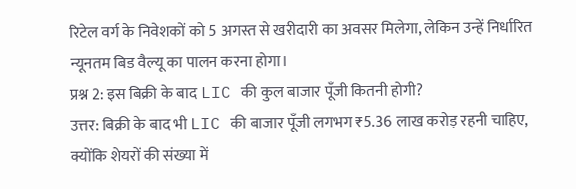रिटेल वर्ग के निवेशकों को 5 अगस्त से खरीदारी का अवसर मिलेगा, लेकिन उन्हें निर्धारित न्यूनतम बिड वैल्यू का पालन करना होगा।
प्रश्न 2: इस बिक्री के बाद LIC की कुल बाजार पूँजी कितनी होगी?
उत्तर: बिक्री के बाद भी LIC की बाजार पूँजी लगभग ₹5.36 लाख करोड़ रहनी चाहिए, क्योंकि शेयरों की संख्या में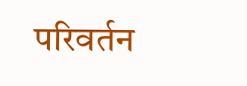परिवर्तन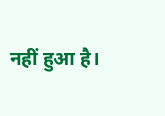नहीं हुआ है।